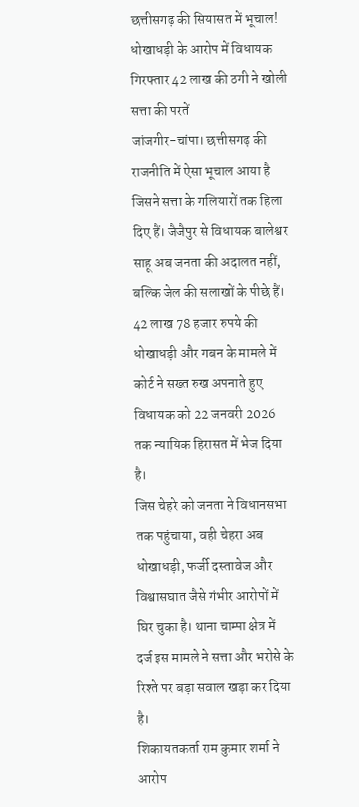छत्तीसगढ़ की सियासत में भूचाल! धोखाधड़ी के आरोप में विधायक गिरफ्तार 42 लाख की ठगी ने खोली सत्ता की परतें
जांजगीर-चांपा। छत्तीसगढ़ की राजनीति में ऐसा भूचाल आया है जिसने सत्ता के गलियारों तक हिला दिए हैं। जैजैपुर से विधायक बालेश्वर साहू अब जनता की अदालत नहीं, बल्कि जेल की सलाखों के पीछे हैं। 42 लाख 78 हजार रुपये की धोखाधड़ी और गबन के मामले में कोर्ट ने सख्त रुख अपनाते हुए विधायक को 22 जनवरी 2026 तक न्यायिक हिरासत में भेज दिया है।
जिस चेहरे को जनता ने विधानसभा तक पहुंचाया, वही चेहरा अब धोखाधड़ी, फर्जी दस्तावेज और विश्वासघात जैसे गंभीर आरोपों में घिर चुका है। थाना चाम्पा क्षेत्र में दर्ज इस मामले ने सत्ता और भरोसे के रिश्ते पर बड़ा सवाल खड़ा कर दिया है।
शिकायतकर्ता राम कुमार शर्मा ने आरोप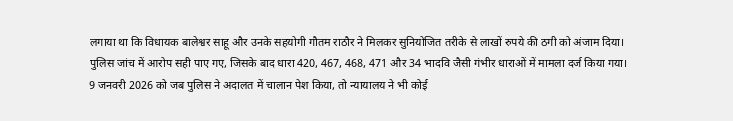लगाया था कि विधायक बालेश्वर साहू और उनके सहयोगी गौतम राठौर ने मिलकर सुनियोजित तरीके से लाखों रुपये की ठगी को अंजाम दिया। पुलिस जांच में आरोप सही पाए गए, जिसके बाद धारा 420, 467, 468, 471 और 34 भादवि जैसी गंभीर धाराओं में मामला दर्ज किया गया।
9 जनवरी 2026 को जब पुलिस ने अदालत में चालान पेश किया, तो न्यायालय ने भी कोई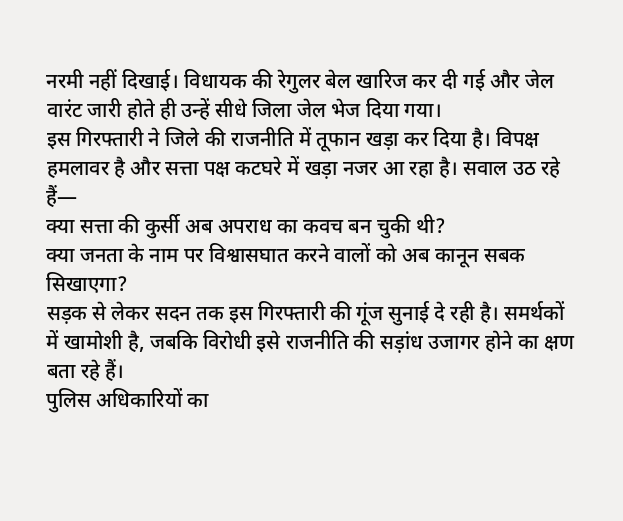नरमी नहीं दिखाई। विधायक की रेगुलर बेल खारिज कर दी गई और जेल वारंट जारी होते ही उन्हें सीधे जिला जेल भेज दिया गया।
इस गिरफ्तारी ने जिले की राजनीति में तूफान खड़ा कर दिया है। विपक्ष हमलावर है और सत्ता पक्ष कटघरे में खड़ा नजर आ रहा है। सवाल उठ रहे हैं—
क्या सत्ता की कुर्सी अब अपराध का कवच बन चुकी थी?
क्या जनता के नाम पर विश्वासघात करने वालों को अब कानून सबक सिखाएगा?
सड़क से लेकर सदन तक इस गिरफ्तारी की गूंज सुनाई दे रही है। समर्थकों में खामोशी है, जबकि विरोधी इसे राजनीति की सड़ांध उजागर होने का क्षण बता रहे हैं।
पुलिस अधिकारियों का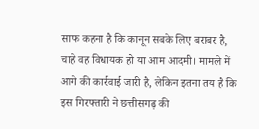साफ कहना है कि कानून सबके लिए बराबर है, चाहे वह विधायक हो या आम आदमी। मामले में आगे की कार्रवाई जारी है, लेकिन इतना तय है कि इस गिरफ्तारी ने छत्तीसगढ़ की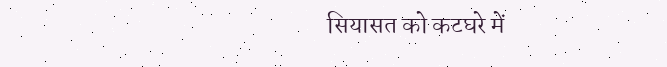सियासत को कटघरे में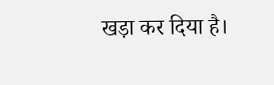खड़ा कर दिया है।